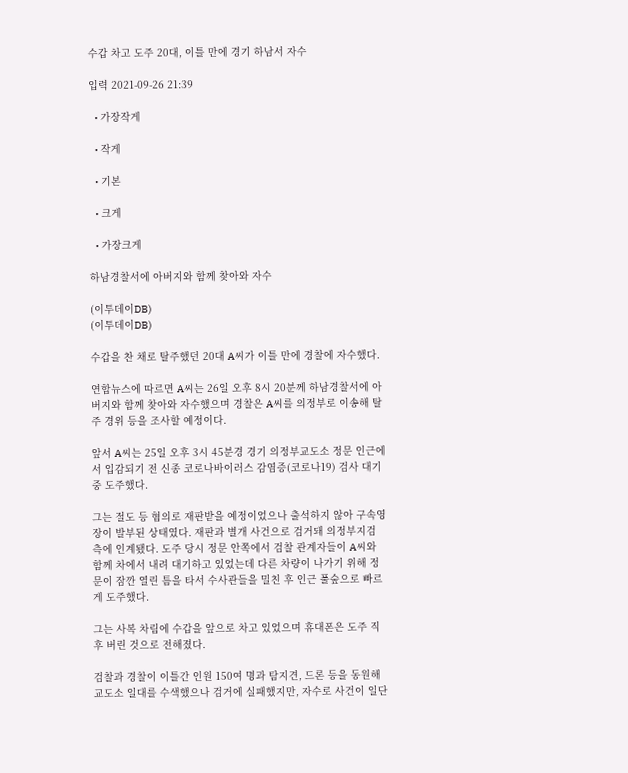수갑 차고 도주 20대, 이틀 만에 경기 하남서 자수

입력 2021-09-26 21:39

  • 가장작게

  • 작게

  • 기본

  • 크게

  • 가장크게

하남경찰서에 아버지와 함께 찾아와 자수

(이투데이DB)
(이투데이DB)

수갑을 찬 채로 탈주했던 20대 A씨가 이틀 만에 경찰에 자수했다.

연합뉴스에 따르면 A씨는 26일 오후 8시 20분께 하남경찰서에 아버지와 함께 찾아와 자수했으며 경찰은 A씨를 의정부로 이송해 탈주 경위 등을 조사할 예정이다.

앞서 A씨는 25일 오후 3시 45분경 경기 의정부교도소 정문 인근에서 입감되기 전 신종 코로나바이러스 감염증(코로나19) 검사 대기 중 도주했다.

그는 절도 등 혐의로 재판받을 예정이었으나 출석하지 않아 구속영장이 발부된 상태였다. 재판과 별개 사건으로 검거돼 의정부지검 측에 인계됐다. 도주 당시 정문 안쪽에서 검찰 관계자들이 A씨와 함께 차에서 내려 대기하고 있었는데 다른 차량이 나가기 위해 정문이 잠깐 열린 틈을 타서 수사관들을 밀친 후 인근 풀숲으로 빠르게 도주했다.

그는 사복 차림에 수갑을 앞으로 차고 있었으며 휴대폰은 도주 직후 버린 것으로 전해졌다.

검찰과 경찰이 이틀간 인원 150여 명과 탐지견, 드론 등을 동원해 교도소 일대를 수색했으나 검거에 실패했지만, 자수로 사건이 일단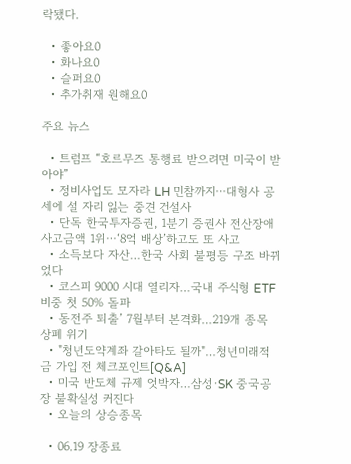락됐다.

  • 좋아요0
  • 화나요0
  • 슬퍼요0
  • 추가취재 원해요0

주요 뉴스

  • 트럼프 “호르무즈 통행료 받으려면 미국이 받아야”
  • 정비사업도 모자라 LH 민참까지⋯대형사 공세에 설 자리 잃는 중견 건설사
  • 단독 한국투자증권, 1분기 증권사 전산장애 사고금액 1위⋯‘8억 배상’하고도 또 사고
  • 소득보다 자산…한국 사회 불평등 구조 바뀌었다
  • 코스피 9000 시대 열리자…국내 주식형 ETF 비중 첫 50% 돌파
  • 동전주 퇴출’ 7월부터 본격화…219개 종목 상폐 위기
  • "청년도약계좌 갈아타도 될까"…청년미래적금 가입 전 체크포인트[Q&A]
  • 미국 반도체 규제 엇박자…삼성·SK 중국공장 불확실성 커진다
  • 오늘의 상승종목

  • 06.19 장종료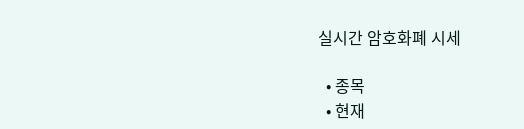실시간 암호화폐 시세

  • 종목
  • 현재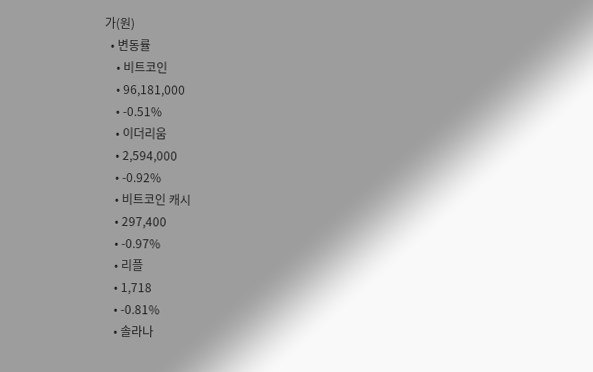가(원)
  • 변동률
    • 비트코인
    • 96,181,000
    • -0.51%
    • 이더리움
    • 2,594,000
    • -0.92%
    • 비트코인 캐시
    • 297,400
    • -0.97%
    • 리플
    • 1,718
    • -0.81%
    • 솔라나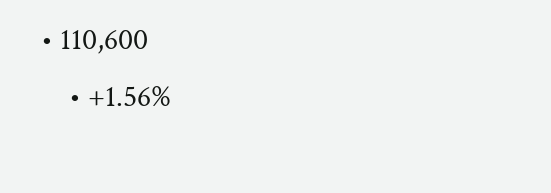• 110,600
    • +1.56%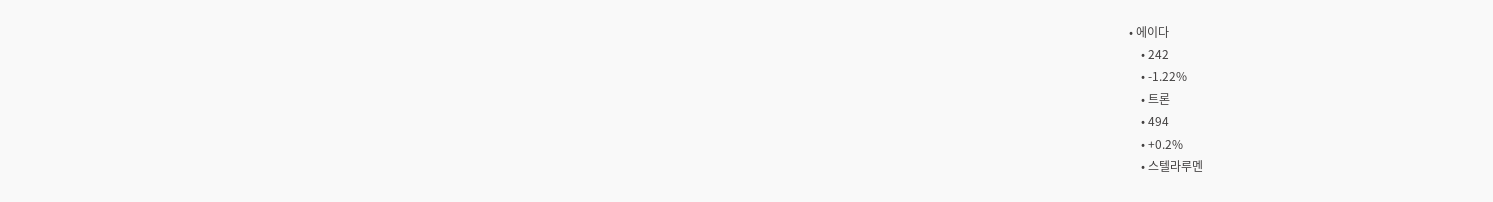• 에이다
    • 242
    • -1.22%
    • 트론
    • 494
    • +0.2%
    • 스텔라루멘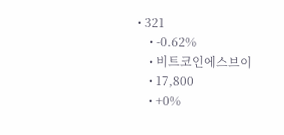• 321
    • -0.62%
    • 비트코인에스브이
    • 17,800
    • +0%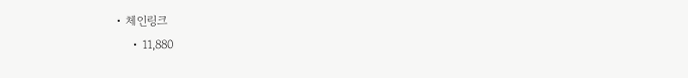• 체인링크
    • 11,880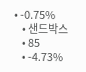• -0.75%
    • 샌드박스
    • 85
    • -4.73%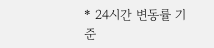* 24시간 변동률 기준